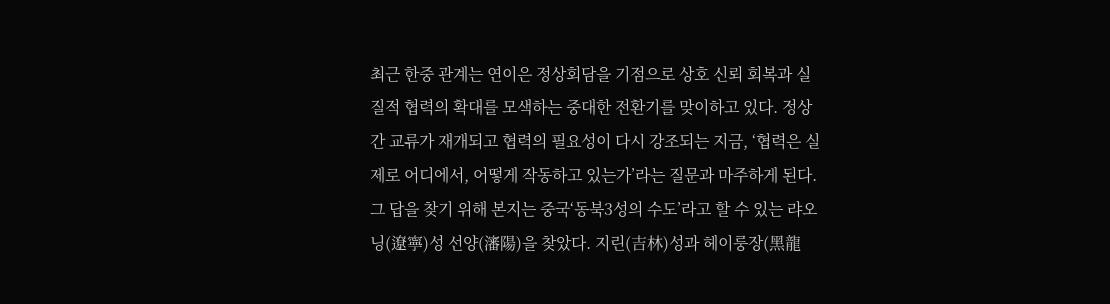최근 한중 관계는 연이은 정상회담을 기점으로 상호 신뢰 회복과 실질적 협력의 확대를 모색하는 중대한 전환기를 맞이하고 있다. 정상 간 교류가 재개되고 협력의 필요성이 다시 강조되는 지금, ‘협력은 실제로 어디에서, 어떻게 작동하고 있는가’라는 질문과 마주하게 된다.그 답을 찾기 위해 본지는 중국‘동북3성의 수도’라고 할 수 있는 랴오닝(遼寧)성 선양(瀋陽)을 찾았다. 지린(吉林)성과 헤이룽장(黑龍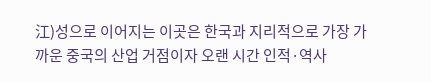江)성으로 이어지는 이곳은 한국과 지리적으로 가장 가까운 중국의 산업 거점이자 오랜 시간 인적·역사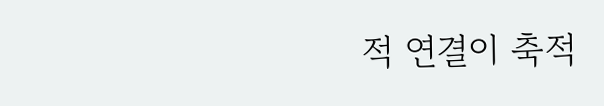적 연결이 축적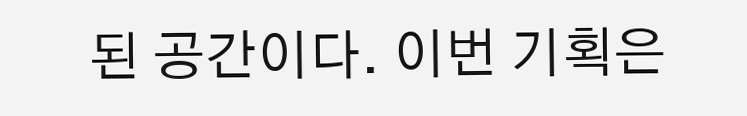된 공간이다. 이번 기획은